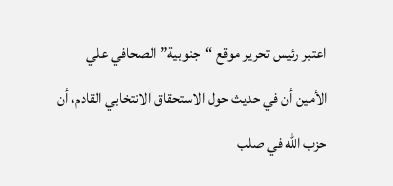اعتبر رئيس تحرير موقع “جنوبية” الصحافي علي الأمين أن في حديث حول الاستحقاق الانتخابي القادم، أن حزب الله في صلب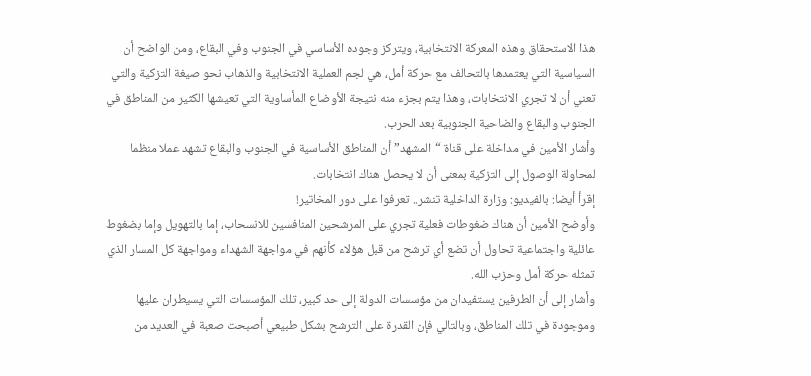هذا الاستحقاق وهذه المعركة الانتخابية، ويتركز وجوده الأساسي في الجنوب وفي البقاع، ومن الواضح أن السياسية التي يعتمدها بالتحالف مع حركة أمل، هي لجم العملية الانتخابية والذهاب نحو صيغة التزكية والتي تعني أن لا تجري الانتخابات، وهذا يتم بجزء منه نتيجة الأوضاع المأساوية التي تعيشها الكثير من المناطق في الجنوب والبقاع والضاحية الجنوبية بعد الحرب.
وأشار الأمين في مداخلة على قناة “المشهد” أن المناطق الأساسية في الجنوب والبقاع تشهد عملا منظما لمحاولة الوصول إلى التزكية بمعنى أن لا يحصل هناك انتخابات.
إقرأ أيضا: بالفيديو: وزارة الداخلية تنشر.. تعرفوا على دور المخاتير!
وأوضح الأمين أن هناك ضغوطات فعلية تجري على المرشحين المنافسين للانسحاب، إما بالتهويل وإما بضغوط عائلية واجتماعية تحاول أن تضع أي ترشح من قبل هؤلاء كأنهم في مواجهة الشهداء ومواجهة كل المسار الذي تمثله حركة أمل وحزب الله.
وأشار إلى أن الطرفين يستفيدان من مؤسسات الدولة إلى حد كبير، تلك المؤسسات التي يسيطران عليها وموجودة في تلك المناطق، وبالتالي فإن القدرة على الترشح بشكل طبيعي أصبحت صعبة في العديد من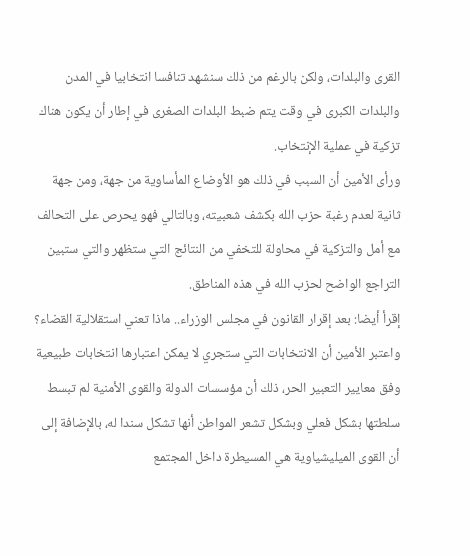القرى والبلدات، ولكن بالرغم من ذلك سنشهد تنافسا انتخابيا في المدن والبلدات الكبرى في وقت يتم ضبط البلدات الصغرى في إطار أن يكون هناك تزكية في عملية الإنتخاب.
ورأى الأمين أن السبب في ذلك هو الأوضاع المأساوية من جهة، ومن جهة ثانية لعدم رغبة حزب الله بكشف شعبيته، وبالتالي فهو يحرص على التحالف مع أمل والتزكية في محاولة للتخفي من النتائج التي ستظهر والتي ستبين التراجع الواضح لحزب الله في هذه المناطق.
إقرأ أيضا: بعد إقرار القانون في مجلس الوزراء.. ماذا تعني استقلالية القضاء؟
واعتبر الأمين أن الانتخابات التي ستجري لا يمكن اعتبارها انتخابات طبيعية وفق معايير التعبير الحر، ذلك أن مؤسسات الدولة والقوى الأمنية لم تبسط سلطتها بشكل فعلي وبشكل تشعر المواطن أنها تشكل سندا له، بالإضافة إلى أن القوى الميليشياوية هي المسيطرة داخل المجتمع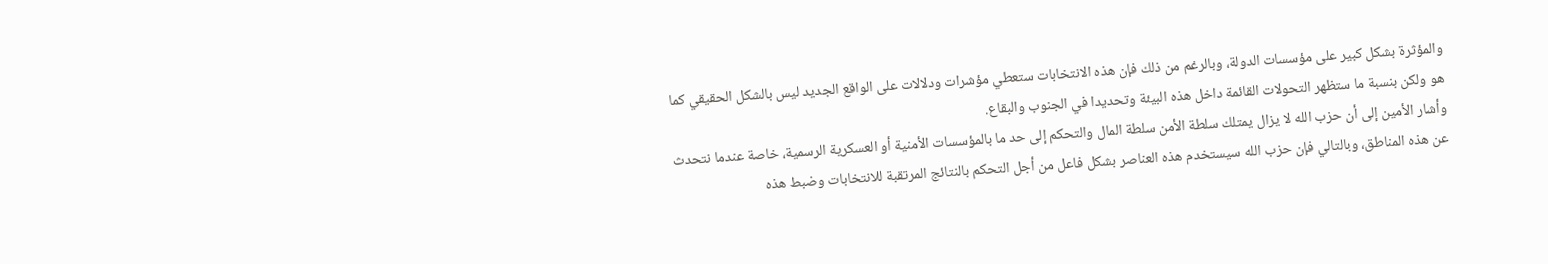والمؤثرة بشكل كبير على مؤسسات الدولة، وبالرغم من ذلك فإن هذه الانتخابات ستعطي مؤشرات ودلالات على الواقع الجديد ليس بالشكل الحقيقي كما هو ولكن بنسبة ما ستظهر التحولات القائمة داخل هذه البيئة وتحديدا في الجنوب والبقاع.
وأشار الأمين إلى أن حزب الله لا يزال يمتلك سلطة الأمن سلطة المال والتحكم إلى حد ما بالمؤسسات الأمنية أو العسكرية الرسمية، خاصة عندما نتحدث عن هذه المناطق، وبالتالي فإن حزب الله سيستخدم هذه العناصر بشكل فاعل من أجل التحكم بالنتائج المرتقبة للانتخابات وضبط هذه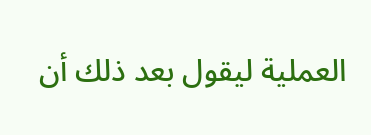العملية ليقول بعد ذلك أن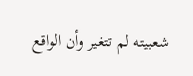شعبيته لم تتغير وأن الواقع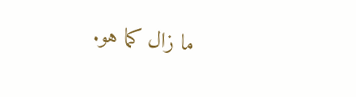ما زال كما هو.